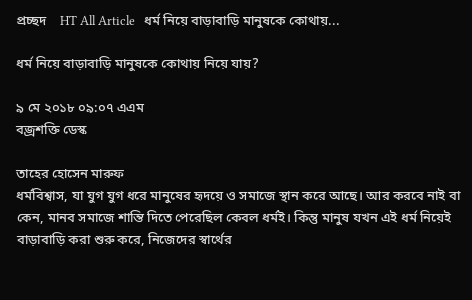প্রচ্ছদ    HT All Article   ধর্ম নিয়ে বাড়াবাড়ি মানুষকে কোথায়...

ধর্ম নিয়ে বাড়াবাড়ি মানুষকে কোথায় নিয়ে যায়?

৯ মে ২০১৮ ০৯:০৭ এএম
বজ্রশক্তি ডেস্ক

তাহের হোসেন মারুফ
ধর্মবিশ্বাস, যা যুগ যুগ ধরে মানুষের হৃদয়ে ও সমাজে স্থান করে আছে। আর করবে নাই বা কেন, মানব সমাজে শান্তি দিতে পেরেছিল কেবল ধর্মই। কিন্তু মানুষ যখন এই ধর্ম নিয়েই বাড়াবাড়ি করা শুরু করে, নিজেদের স্বার্থের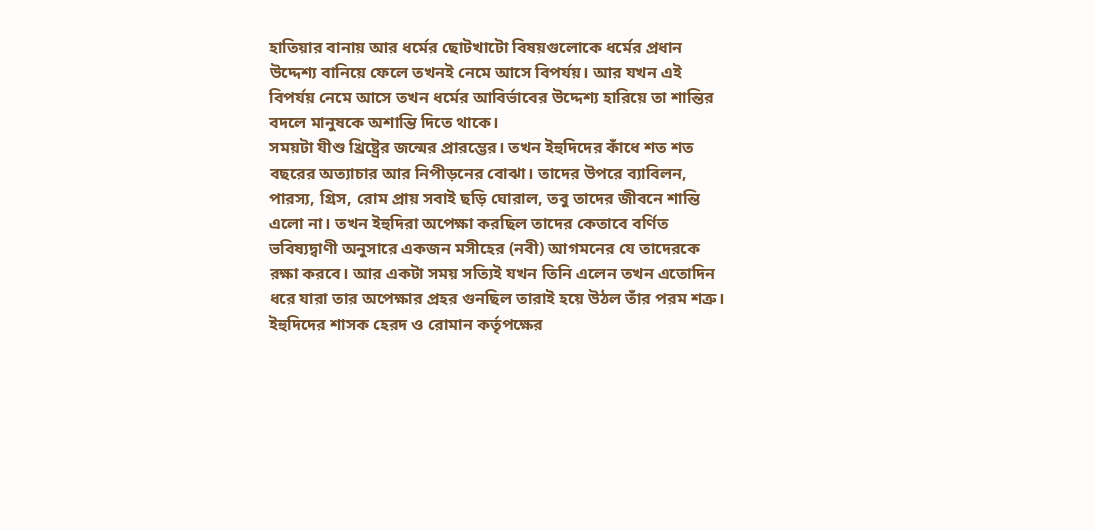হাতিয়ার বানায় আর ধর্মের ছোটখাটো বিষয়গুলোকে ধর্মের প্রধান উদ্দেশ্য বানিয়ে ফেলে তখনই নেমে আসে বিপর্যয়। আর যখন এই বিপর্যয় নেমে আসে তখন ধর্মের আবির্ভাবের উদ্দেশ্য হারিয়ে তা শান্তির বদলে মানুষকে অশান্তি দিতে থাকে।
সময়টা যীশু খ্রিষ্ট্রের জন্মের প্রারম্ভের। তখন ইহুদিদের কাঁধে শত শত বছরের অত্যাচার আর নিপীড়নের বোঝা। তাদের উপরে ব্যাবিলন, পারস্য, গ্রিস, রোম প্রায় সবাই ছড়ি ঘোরাল, তবু তাদের জীবনে শান্তি এলো না। তখন ইহুদিরা অপেক্ষা করছিল তাদের কেতাবে বর্ণিত ভবিষ্যদ্বাণী অনুসারে একজন মসীহের (নবী) আগমনের যে তাদেরকে রক্ষা করবে। আর একটা সময় সত্যিই যখন তিনি এলেন তখন এতোদিন ধরে যারা তার অপেক্ষার প্রহর গুনছিল তারাই হয়ে উঠল তাঁর পরম শত্রু। ইহুদিদের শাসক হেরদ ও রোমান কর্তৃপক্ষের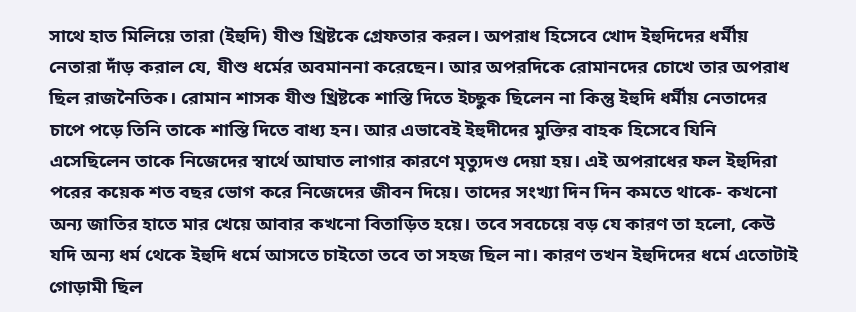সাথে হাত মিলিয়ে তারা (ইহুদি) যীশু খ্রিষ্টকে গ্রেফতার করল। অপরাধ হিসেবে খোদ ইহুদিদের ধর্মীয় নেতারা দাঁড় করাল যে, যীশু ধর্মের অবমাননা করেছেন। আর অপরদিকে রোমানদের চোখে তার অপরাধ ছিল রাজনৈতিক। রোমান শাসক যীশু খ্রিষ্টকে শাস্তি দিতে ইচ্ছুক ছিলেন না কিন্তু ইহুদি ধর্মীয় নেতাদের চাপে পড়ে তিনি তাকে শাস্তি দিতে বাধ্য হন। আর এভাবেই ইহুদীদের মুক্তির বাহক হিসেবে যিনি এসেছিলেন তাকে নিজেদের স্বার্থে আঘাত লাগার কারণে মৃত্যুদণ্ড দেয়া হয়। এই অপরাধের ফল ইহুদিরা পরের কয়েক শত বছর ভোগ করে নিজেদের জীবন দিয়ে। তাদের সংখ্যা দিন দিন কমতে থাকে- কখনো অন্য জাতির হাতে মার খেয়ে আবার কখনো বিতাড়িত হয়ে। তবে সবচেয়ে বড় যে কারণ তা হলো, কেউ যদি অন্য ধর্ম থেকে ইহুদি ধর্মে আসতে চাইতো তবে তা সহজ ছিল না। কারণ তখন ইহুদিদের ধর্মে এতোটাই গোড়ামী ছিল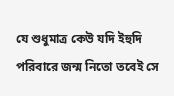যে শুধুমাত্র কেউ যদি ইহুদি পরিবারে জন্ম নিতো তবেই সে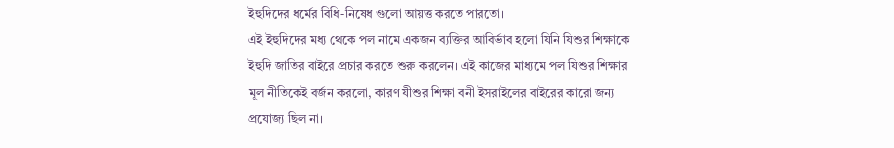ইহুদিদের ধর্মের বিধি-নিষেধ গুলো আয়ত্ত করতে পারতো।
এই ইহুদিদের মধ্য থেকে পল নামে একজন ব্যক্তির আবির্ভাব হলো যিনি যিশুর শিক্ষাকে ইহুদি জাতির বাইরে প্রচার করতে শুরু করলেন। এই কাজের মাধ্যমে পল যিশুর শিক্ষার মূল নীতিকেই বর্জন করলো, কারণ যীশুর শিক্ষা বনী ইসরাইলের বাইরের কারো জন্য প্রযোজ্য ছিল না।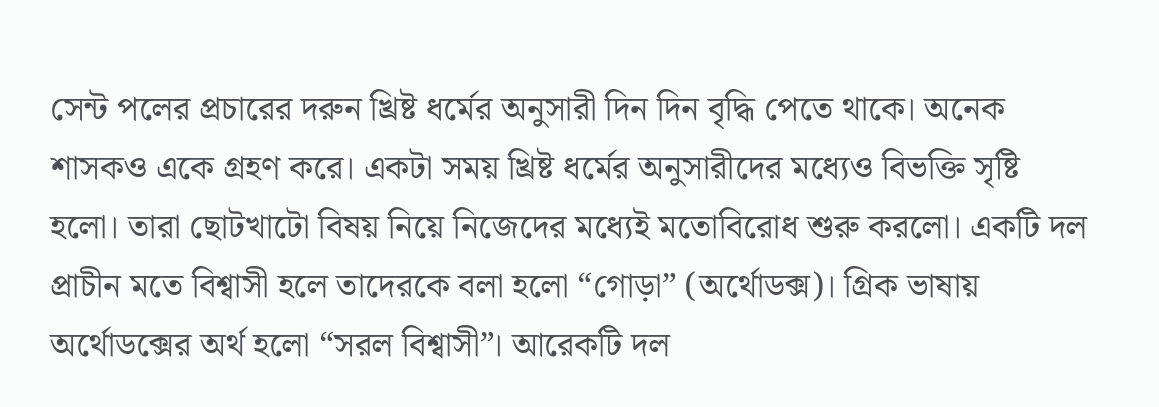সেন্ট পলের প্রচারের দরুন খ্রিষ্ট ধর্মের অনুসারী দিন দিন বৃদ্ধি পেতে থাকে। অনেক শাসকও একে গ্রহণ করে। একটা সময় খ্রিষ্ট ধর্মের অনুসারীদের মধ্যেও বিভক্তি সৃষ্টি হলো। তারা ছোটখাটো বিষয় নিয়ে নিজেদের মধ্যেই মতোবিরোধ শুরু করলো। একটি দল প্রাচীন মতে বিশ্বাসী হলে তাদেরকে বলা হলো “গোড়া” (অর্থোডক্স)। গ্রিক ভাষায় অর্থোডক্সের অর্থ হলো “সরল বিশ্বাসী”। আরেকটি দল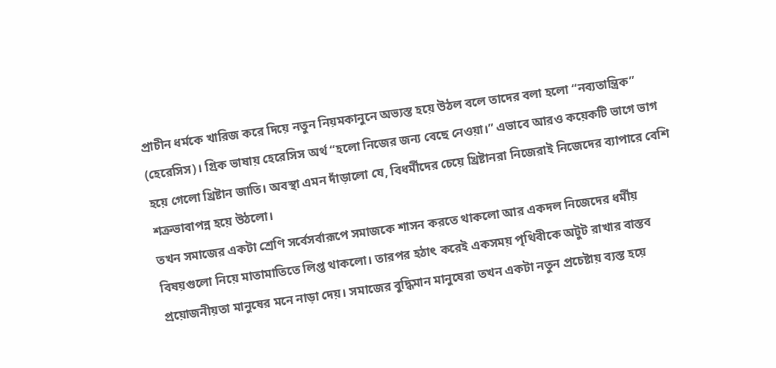প্রাচীন ধর্মকে খারিজ করে দিয়ে নতুন নিয়মকানুনে অভ্যস্ত হয়ে উঠল বলে তাদের বলা হলো “নব্যতান্ত্রিক” (হেরেসিস)। গ্রিক ভাষায় হেরেসিস অর্থ “হলো নিজের জন্য বেছে নেওয়া।” এভাবে আরও কয়েকটি ভাগে ভাগ হয়ে গেলো খ্রিষ্টান জাতি। অবস্থা এমন দাঁড়ালো যে, বিধর্মীদের চেয়ে খ্রিষ্টানরা নিজেরাই নিজেদের ব্যাপারে বেশি শত্রুভাবাপন্ন হয়ে উঠলো।
তখন সমাজের একটা শ্রেণি সর্বেসর্বারূপে সমাজকে শাসন করতে থাকলো আর একদল নিজেদের ধর্মীয় বিষয়গুলো নিয়ে মাতামাতিতে লিপ্ত থাকলো। তারপর হঠাৎ করেই একসময় পৃথিবীকে অটুট রাখার বাস্তব প্রয়োজনীয়তা মানুষের মনে নাড়া দেয়। সমাজের বুদ্ধিমান মানুষেরা তখন একটা নতুন প্রচেষ্টায় ব্যস্ত হয়ে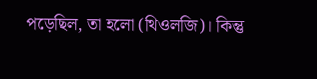পড়েছিল, তা হলো (থিওলজি)। কিন্তু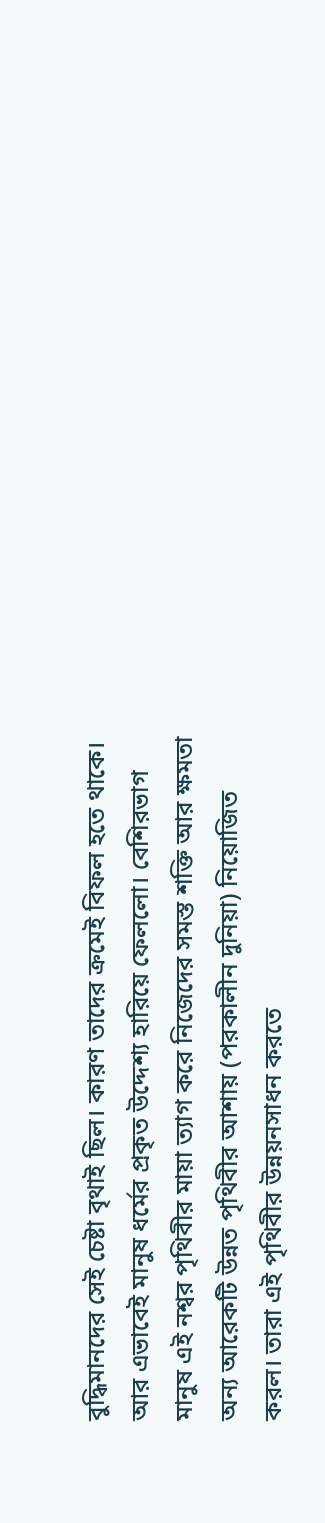বুদ্ধিমানদের সেই চেষ্টা বৃথাই ছিল। কারণ তাদের ক্রমেই বিফল হতে থাকে।
আর এভাবেই মানুষ ধর্মের প্রকৃত উদ্দেশ্য হারিয়ে ফেললো। বেশিরভাগ মানুষ এই নশ্বর পৃথিবীর মায়া ত্যাগ করে নিজেদের সমস্ত শক্তি আর ক্ষমতা অন্য আরেকটি উন্নত পৃথিবীর আশায় (পরকালীন দুনিয়া) নিয়োজিত করল। তারা এই পৃথিবীর উন্নয়নসাধন করতে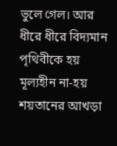ভুলে গেল। আর ধীরে ধীরে বিদ্যমান পৃথিবীকে হয় মূল্যহীন না-হয় শয়তানের আখড়া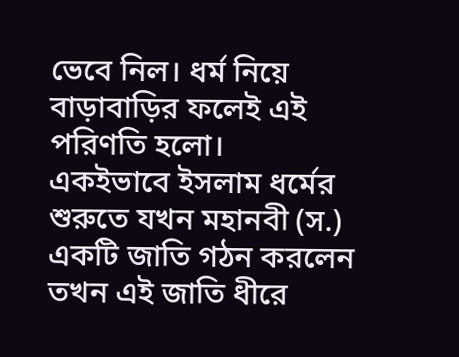ভেবে নিল। ধর্ম নিয়ে বাড়াবাড়ির ফলেই এই পরিণতি হলো।
একইভাবে ইসলাম ধর্মের শুরুতে যখন মহানবী (স.) একটি জাতি গঠন করলেন তখন এই জাতি ধীরে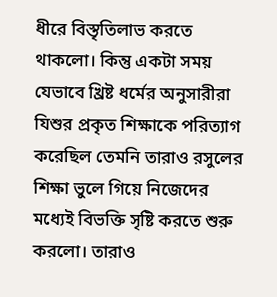ধীরে বিস্তৃতিলাভ করতে থাকলো। কিন্তু একটা সময় যেভাবে খ্রিষ্ট ধর্মের অনুসারীরা যিশুর প্রকৃত শিক্ষাকে পরিত্যাগ করেছিল তেমনি তারাও রসুলের শিক্ষা ভুলে গিয়ে নিজেদের মধ্যেই বিভক্তি সৃষ্টি করতে শুরু করলো। তারাও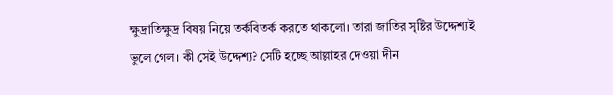ক্ষুদ্রাতিক্ষুদ্র বিষয় নিয়ে তর্কবিতর্ক করতে থাকলো। তারা জাতির সৃষ্টির উদ্দেশ্যই ভুলে গেল। কী সেই উদ্দেশ্য? সেটি হচ্ছে আল্লাহর দেওয়া দীন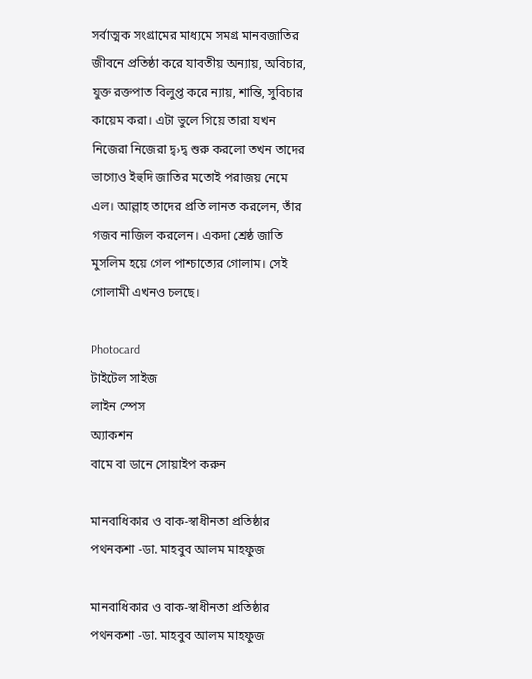সর্বাত্মক সংগ্রামের মাধ্যমে সমগ্র মানবজাতির জীবনে প্রতিষ্ঠা করে যাবতীয় অন্যায়, অবিচার, যুক্ত রক্তপাত বিলুপ্ত করে ন্যায়, শান্তি, সুবিচার কায়েম করা। এটা ভুলে গিয়ে তারা যখন নিজেরা নিজেরা দ্ব›দ্ব শুরু করলো তখন তাদের ভাগ্যেও ইহুদি জাতির মতোই পরাজয় নেমে এল। আল্লাহ তাদের প্রতি লানত করলেন, তাঁর গজব নাজিল করলেন। একদা শ্রেষ্ঠ জাতি মুসলিম হয়ে গেল পাশ্চাত্যের গোলাম। সেই গোলামী এখনও চলছে।

Photocard
টাইটেল সাইজ
লাইন স্পেস
অ্যাকশন
বামে বা ডানে সোয়াইপ করুন

মানবাধিকার ও বাক-স্বাধীনতা প্রতিষ্ঠার পথনকশা -ডা. মাহবুব আলম মাহফুজ

মানবাধিকার ও বাক-স্বাধীনতা প্রতিষ্ঠার পথনকশা -ডা. মাহবুব আলম মাহফুজ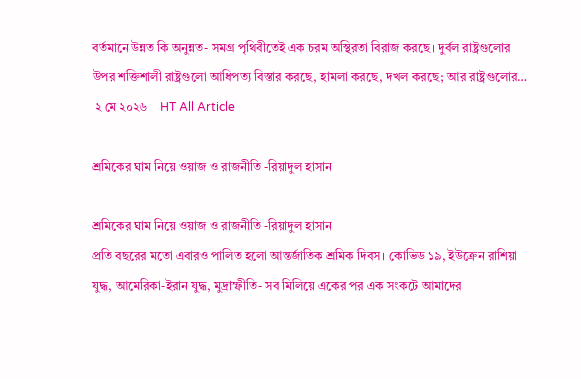বর্তমানে উন্নত কি অনুন্নত- সমগ্র পৃথিবীতেই এক চরম অস্থিরতা বিরাজ করছে। দুর্বল রাষ্ট্রগুলোর উপর শক্তিশালী রাষ্ট্রগুলো আধিপত্য বিস্তার করছে, হামলা করছে, দখল করছে; আর রাষ্ট্রগুলোর…
 ২ মে ২০২৬    HT All Article

শ্রমিকের ঘাম নিয়ে ওয়াজ ও রাজনীতি -রিয়াদুল হাসান

শ্রমিকের ঘাম নিয়ে ওয়াজ ও রাজনীতি -রিয়াদুল হাসান
প্রতি বছরের মতো এবারও পালিত হলো আন্তর্জাতিক শ্রমিক দিবস। কোভিড ১৯, ইউক্রেন রাশিয়া যুদ্ধ, আমেরিকা-ইরান যুদ্ধ, মুদ্রাস্ফীতি- সব মিলিয়ে একের পর এক সংকটে আমাদের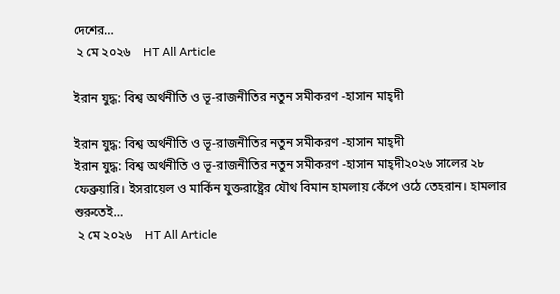দেশের…
 ২ মে ২০২৬    HT All Article

ইরান যুদ্ধ: বিশ্ব অর্থনীতি ও ভূ-রাজনীতির নতুন সমীকরণ -হাসান মাহ্দী

ইরান যুদ্ধ: বিশ্ব অর্থনীতি ও ভূ-রাজনীতির নতুন সমীকরণ -হাসান মাহ্দী
ইরান যুদ্ধ: বিশ্ব অর্থনীতি ও ভূ-রাজনীতির নতুন সমীকরণ -হাসান মাহ্দী২০২৬ সালের ২৮ ফেব্রুয়ারি। ইসরায়েল ও মার্কিন যুক্তরাষ্ট্রের যৌথ বিমান হামলায় কেঁপে ওঠে তেহরান। হামলার শুরুতেই…
 ২ মে ২০২৬    HT All Article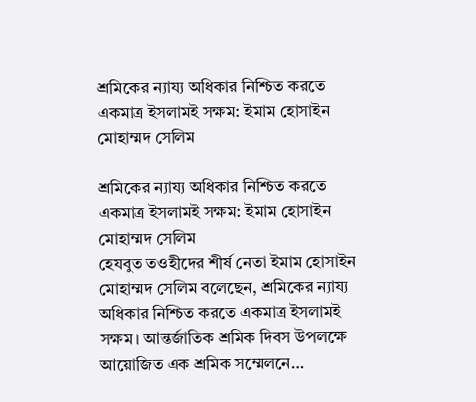শ্রমিকের ন্যায্য অধিকার নিশ্চিত করতে একমাত্র ইসলামই সক্ষম: ইমাম হোসাইন মোহাম্মদ সেলিম

শ্রমিকের ন্যায্য অধিকার নিশ্চিত করতে একমাত্র ইসলামই সক্ষম: ইমাম হোসাইন মোহাম্মদ সেলিম
হেযবুত তওহীদের শীর্ষ নেতা ইমাম হোসাইন মোহাম্মদ সেলিম বলেছেন, শ্রমিকের ন্যায্য অধিকার নিশ্চিত করতে একমাত্র ইসলামই সক্ষম। আন্তর্জাতিক শ্রমিক দিবস উপলক্ষে আয়োজিত এক শ্রমিক সম্মেলনে…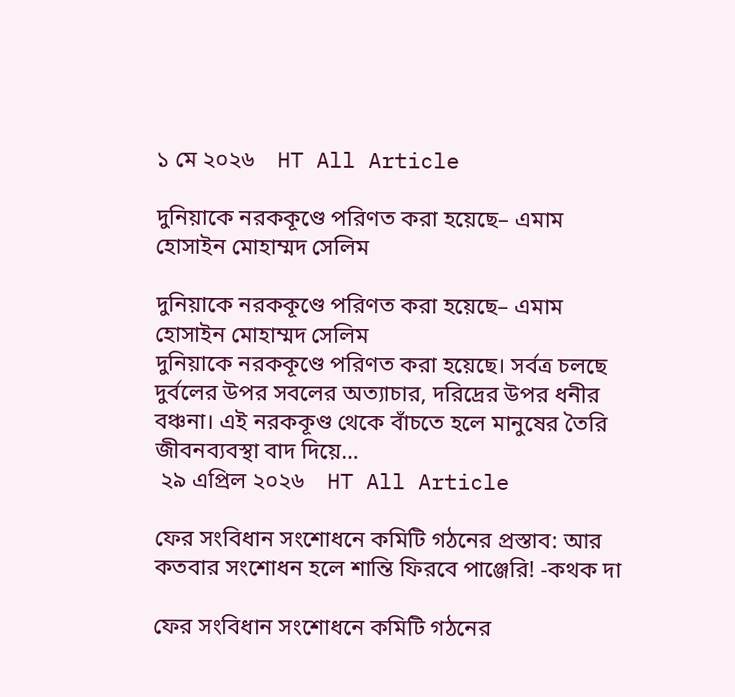১ মে ২০২৬    HT All Article

দুনিয়াকে নরককূণ্ডে পরিণত করা হয়েছে– এমাম হোসাইন মোহাম্মদ সেলিম

দুনিয়াকে নরককূণ্ডে পরিণত করা হয়েছে– এমাম হোসাইন মোহাম্মদ সেলিম
দুনিয়াকে নরককূণ্ডে পরিণত করা হয়েছে। সর্বত্র চলছে দুর্বলের উপর সবলের অত্যাচার, দরিদ্রের উপর ধনীর বঞ্চনা। এই নরককূণ্ড থেকে বাঁচতে হলে মানুষের তৈরি জীবনব্যবস্থা বাদ দিয়ে…
 ২৯ এপ্রিল ২০২৬    HT All Article

ফের সংবিধান সংশোধনে কমিটি গঠনের প্রস্তাব: আর কতবার সংশোধন হলে শান্তি ফিরবে পাঞ্জেরি! -কথক দা

ফের সংবিধান সংশোধনে কমিটি গঠনের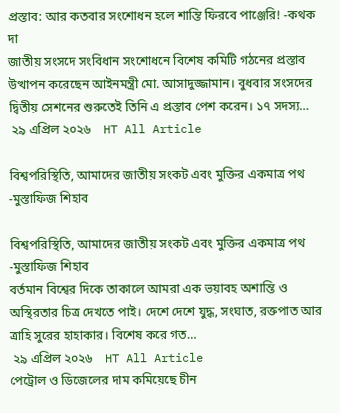প্রস্তাব: আর কতবার সংশোধন হলে শান্তি ফিরবে পাঞ্জেরি! -কথক দা
জাতীয় সংসদে সংবিধান সংশোধনে বিশেষ কমিটি গঠনের প্রস্তাব উত্থাপন করেছেন আইনমন্ত্রী মো. আসাদুজ্জামান। বুধবার সংসদের দ্বিতীয় সেশনের শুরুতেই তিনি এ প্রস্তাব পেশ করেন। ১৭ সদস্য…
 ২৯ এপ্রিল ২০২৬    HT All Article

বিশ্বপরিস্থিতি, আমাদের জাতীয় সংকট এবং মুক্তির একমাত্র পথ -মুস্তাফিজ শিহাব

বিশ্বপরিস্থিতি, আমাদের জাতীয় সংকট এবং মুক্তির একমাত্র পথ -মুস্তাফিজ শিহাব
বর্তমান বিশ্বের দিকে তাকালে আমরা এক ভয়াবহ অশান্তি ও অস্থিরতার চিত্র দেখতে পাই। দেশে দেশে যুদ্ধ, সংঘাত, রক্তপাত আর ত্রাহি সুরের হাহাকার। বিশেষ করে গত…
 ২৯ এপ্রিল ২০২৬    HT All Article
পেট্রোল ও ডিজেলের দাম কমিয়েছে চীন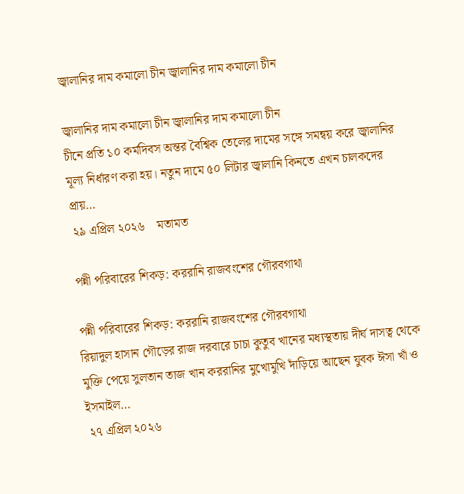জ্বালানির দাম কমালো চীন জ্বালানির দাম কমালো চীন

জ্বালানির দাম কমালো চীন জ্বালানির দাম কমালো চীন
চীনে প্রতি ১০ কর্মদিবস অন্তর বৈশ্বিক তেলের দামের সঙ্গে সমন্বয় করে জ্বালানির মূল্য নির্ধারণ করা হয়। নতুন দামে ৫০ লিটার জ্বালানি কিনতে এখন চালকদের প্রায়…
 ২৯ এপ্রিল ২০২৬    মতামত

পন্নী পরিবারের শিকড়: কররানি রাজবংশের গৌরবগাথা

পন্নী পরিবারের শিকড়: কররানি রাজবংশের গৌরবগাথা
রিয়াদুল হাসান গৌড়ের রাজ দরবারে চাচা কুতুব খানের মধ্যস্থতায় দীর্ঘ দাসত্ব থেকে মুক্তি পেয়ে সুলতান তাজ খান কররানির মুখোমুখি দাঁড়িয়ে আছেন যুবক ঈসা খাঁ ও ইসমাইল…
 ২৭ এপ্রিল ২০২৬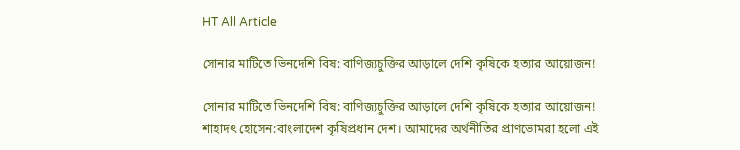HT All Article

সোনার মাটিতে ভিনদেশি বিষ: বাণিজ্যচুক্তির আড়ালে দেশি কৃষিকে হত্যার আয়োজন!

সোনার মাটিতে ভিনদেশি বিষ: বাণিজ্যচুক্তির আড়ালে দেশি কৃষিকে হত্যার আয়োজন!
শাহাদৎ হোসেন:বাংলাদেশ কৃষিপ্রধান দেশ। আমাদের অর্থনীতির প্রাণভোমরা হলো এই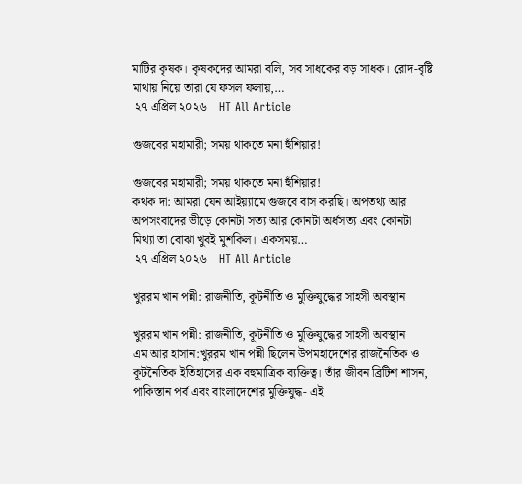মাটির কৃষক। কৃষকদের আমরা বলি, সব সাধকের বড় সাধক। রোদ-বৃষ্টি মাথায় নিয়ে তারা যে ফসল ফলায়,…
 ২৭ এপ্রিল ২০২৬    HT All Article

গুজবের মহামারী; সময় থাকতে মনা হুঁশিয়ার!

গুজবের মহামারী; সময় থাকতে মনা হুঁশিয়ার!
কথক দা: আমরা যেন আইয়্যামে গুজবে বাস করছি। অপতথ্য আর অপসংবাদের ভীড়ে কোনটা সত্য আর কোনটা অর্ধসত্য এবং কোনটা মিথ্যা তা বোঝা খুবই মুশকিল। একসময়…
 ২৭ এপ্রিল ২০২৬    HT All Article

খুররম খান পন্নী: রাজনীতি, কূটনীতি ও মুক্তিযুদ্ধের সাহসী অবস্থান

খুররম খান পন্নী: রাজনীতি, কূটনীতি ও মুক্তিযুদ্ধের সাহসী অবস্থান
এম আর হাসান:খুররম খান পন্নী ছিলেন উপমহাদেশের রাজনৈতিক ও কূটনৈতিক ইতিহাসের এক বহুমাত্রিক ব্যক্তিত্ব। তাঁর জীবন ব্রিটিশ শাসন, পাকিস্তান পর্ব এবং বাংলাদেশের মুক্তিযুদ্ধ- এই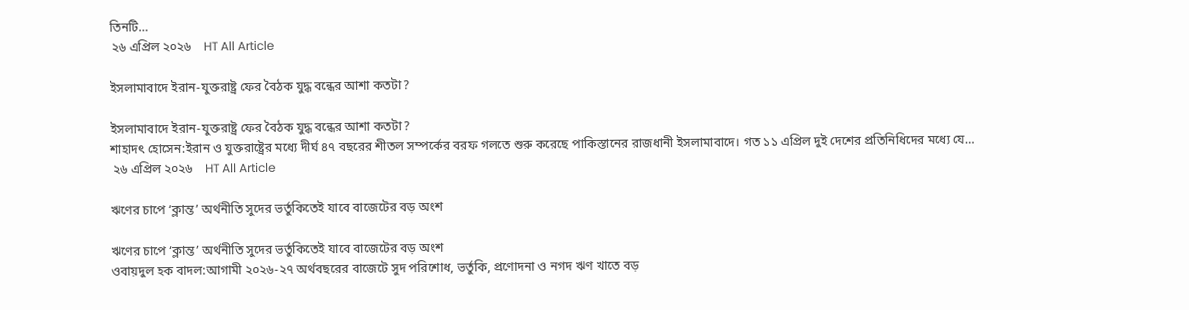তিনটি…
 ২৬ এপ্রিল ২০২৬    HT All Article

ইসলামাবাদে ইরান-যুক্তরাষ্ট্র ফের বৈঠক যুদ্ধ বন্ধের আশা কতটা?

ইসলামাবাদে ইরান-যুক্তরাষ্ট্র ফের বৈঠক যুদ্ধ বন্ধের আশা কতটা?
শাহাদৎ হোসেন:ইরান ও যুক্তরাষ্ট্রের মধ্যে দীর্ঘ ৪৭ বছরের শীতল সম্পর্কের বরফ গলতে শুরু করেছে পাকিস্তানের রাজধানী ইসলামাবাদে। গত ১১ এপ্রিল দুই দেশের প্রতিনিধিদের মধ্যে যে…
 ২৬ এপ্রিল ২০২৬    HT All Article

ঋণের চাপে ‘ক্লান্ত’ অর্থনীতি সুদের ভর্তুকিতেই যাবে বাজেটের বড় অংশ

ঋণের চাপে ‘ক্লান্ত’ অর্থনীতি সুদের ভর্তুকিতেই যাবে বাজেটের বড় অংশ
ওবায়দুল হক বাদল:আগামী ২০২৬-২৭ অর্থবছরের বাজেটে সুদ পরিশোধ, ভর্তুকি, প্রণোদনা ও নগদ ঋণ খাতে বড়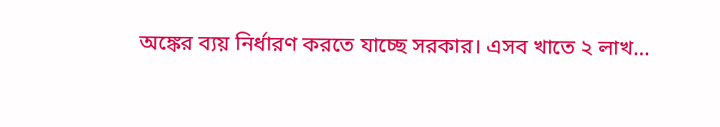অঙ্কের ব্যয় নির্ধারণ করতে যাচ্ছে সরকার। এসব খাতে ২ লাখ…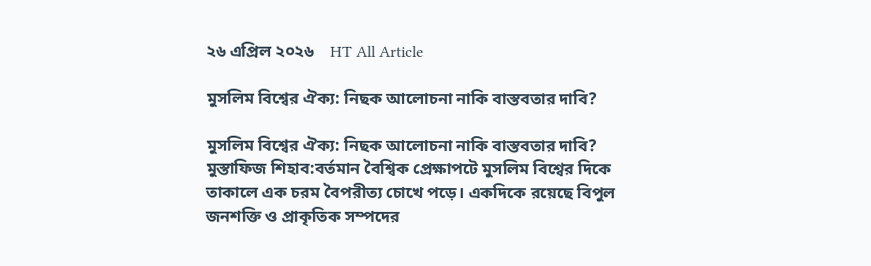২৬ এপ্রিল ২০২৬    HT All Article

মুসলিম বিশ্বের ঐক্য: নিছক আলোচনা নাকি বাস্তবতার দাবি?

মুসলিম বিশ্বের ঐক্য: নিছক আলোচনা নাকি বাস্তবতার দাবি?
মুস্তাফিজ শিহাব:বর্তমান বৈশ্বিক প্রেক্ষাপটে মুসলিম বিশ্বের দিকে তাকালে এক চরম বৈপরীত্য চোখে পড়ে। একদিকে রয়েছে বিপুল জনশক্তি ও প্রাকৃতিক সম্পদের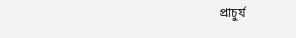প্রাচুর্য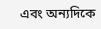এবং অন্যদিকে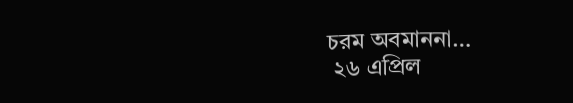চরম অবমাননা…
 ২৬ এপ্রিল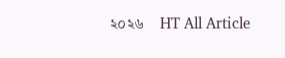২০২৬    HT All Article